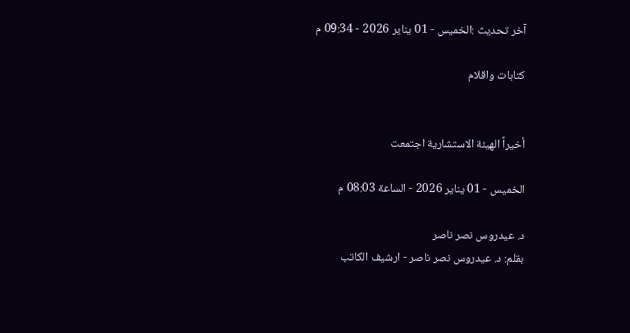آخر تحديث :الخميس - 01 يناير 2026 - 09:34 م

كتابات واقلام


أخيراً الهيئة الاستشارية اجتمعت

الخميس - 01 يناير 2026 - الساعة 08:03 م

د. عيدروس نصر ناصر
بقلم: د. عيدروس نصر ناصر - ارشيف الكاتب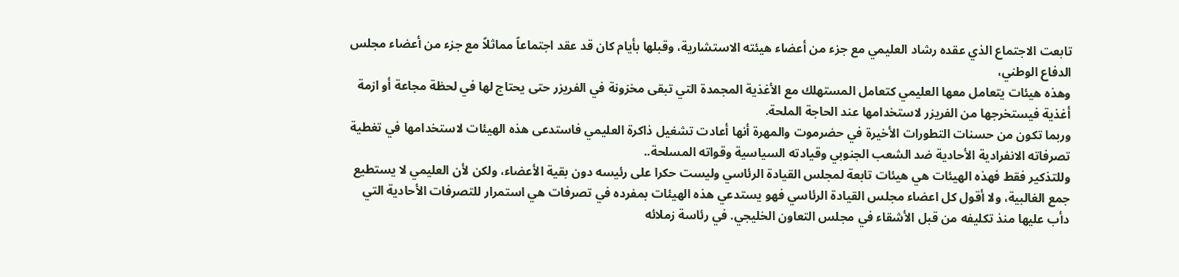تابعت الاجتماع الذي عقده رشاد العليمي مع جزء من أعضاء هيئته الاستشارية، وقبلها بأيام كان قد عقد اجتماعاً مماثلاً مع جزء من أعضاء مجلس الدفاع الوطني،
وهذه هيئات يتعامل معها العليمي كتعامل المستهلك مع الأغذية المجمدة التي تبقى مخزونة في الفريزر حتى يحتاج لها في لحظة مجاعة أو ازمة أغذية فيستخرجها من الفريزر لاستخدامها عند الحاجة الملحة.
وربما تكون من حسنات التطورات الأخيرة في حضرموت والمهرة أنها أعادت تشغيل ذاكرة العليمي فاستدعى هذه الهيئات لاستخدامها في تغطية تصرفاته الانفرادية الأحادية ضد الشعب الجنوبي وقيادته السياسية وقواته المسلحة..
وللتذكير فقط فهذه الهيئات هي هيئات تابعة لمجلس القيادة الرئاسي وليست حكرا على رئيسه دون بقية الأعضاء، ولكن لأن العليمي لا يستطيع جمع الغالبية، ولا أقول كل اعضاء مجلس القيادة الرئاسي فهو يستدعي هذه الهيئات بمفرده في تصرفات هي استمرار للتصرفات الأحادية التي دأب عليها منذ تكليفه من قبل الأشقاء في مجلس التعاون الخليجي. في رئاسة زملائه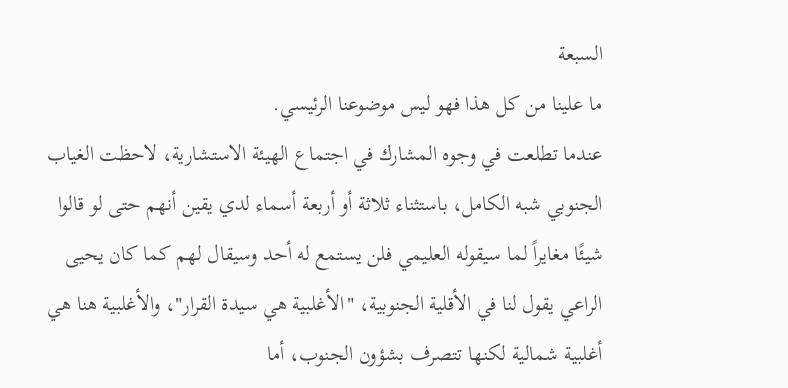السبعة
ما علينا من كل هذا فهو ليس موضوعنا الرئيسي.
عندما تطلعت في وجوه المشارك في اجتماع الهيئة الاستشارية، لاحظت الغياب الجنوبي شبه الكامل، باستثناء ثلاثة أو أربعة أسماء لدي يقين أنهم حتى لو قالوا شيئًا مغايراً لما سيقوله العليمي فلن يستمع له أحد وسيقال لهم كما كان يحيى الراعي يقول لنا في الأقلية الجنوبية، "الأغلبية هي سيدة القرار"، والأغلبية هنا هي أغلبية شمالية لكنها تتصرف بشؤون الجنوب، أما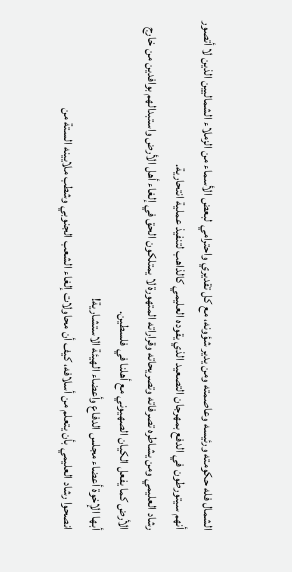الشمال فله حكومته ورئيسه وعاصمته ومن يدير شؤونه، مع كل تقديري واحترامي لبعض الأسماء من الزملاء الشماليين الذين لا أتصور أنهم سيتورطون في الدفع بمهرجان التصعيد الذي يقوده العليمي كالذاهب لتنفيذ عملية انتحارية.
رشاد العليمي ومن يشاطره تصرفاته وتصريحاته وقراراته المتهورة لا يمتلكون الحق في إلغاء أهل الأرض واستبدالهم بوافدين من خارج الأرض كما يفعل الكيان الصهيوني مع أهلنا في فلسطين.
أبها الإخوة أعضاء مجلس الدفاع وأعضاء الهيئة الاستشارية!
انصحوا رشاد العليمي بأن يتعلم من أسلافه، كيف أن محاولات إلغاء الشعب الجنوبي وشطب ملايينه الستة من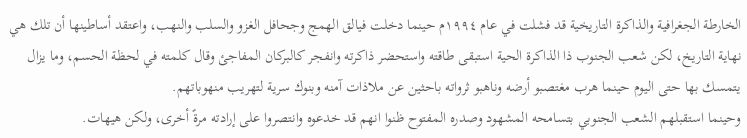الخارطة الجغرافية والذاكرة التاريخية قد فشلت في عام ١٩٩٤م حينما دخلت فيالق الهمج وجحافل الغزو والسلب والنهب، واعتقد أساطينها أن تلك هي نهاية التاريخ، لكن شعب الجنوب ذا الذاكرة الحية استبقى طاقته واستحضر ذاكرته وانفجر كالبركان المفاجئ وقال كلمته في لحظة الحسم، وما يزال يتمسك بها حتى اليوم حينما هرب مغتصبو أرضه وناهبو ثرواته باحثين عن ملاذات آمنه وبنوك سرية لتهريب منهوباتهم.
وحينما استقبلهم الشعب الجنوبي بتسامحه المشهود وصدره المفتوح ظنوا انهم قد خدعوه وانتصروا على إرادته مرةً أخرى، ولكن هيهات.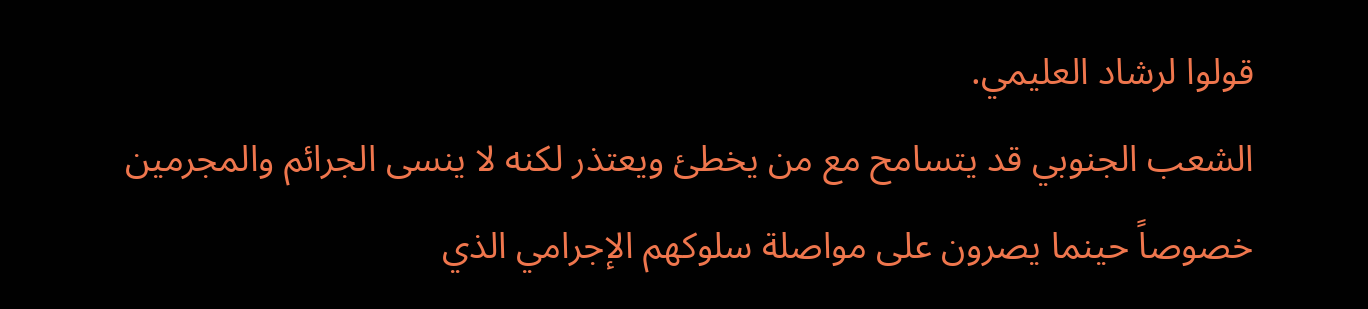قولوا لرشاد العليمي.
الشعب الجنوبي قد يتسامح مع من يخطئ ويعتذر لكنه لا ينسى الجرائم والمجرمين خصوصاً حينما يصرون على مواصلة سلوكهم الإجرامي الذي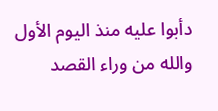دأبوا عليه منذ اليوم الأول
والله من وراء القصد